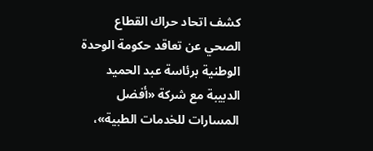كشف اتحاد حراك القطاع الصحي عن تعاقد حكومة الوحدة الوطنية برئاسة عبد الحميد الدبيبة مع شركة «أفضل المسارات للخدمات الطبية»،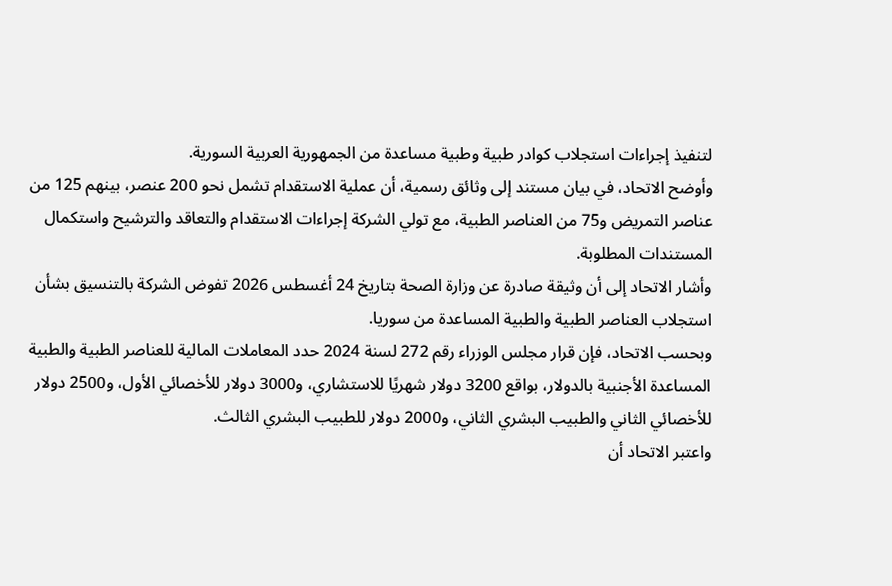لتنفيذ إجراءات استجلاب كوادر طبية وطبية مساعدة من الجمهورية العربية السورية.
وأوضح الاتحاد، في بيان مستند إلى وثائق رسمية، أن عملية الاستقدام تشمل نحو 200 عنصر، بينهم 125 من عناصر التمريض و75 من العناصر الطبية، مع تولي الشركة إجراءات الاستقدام والتعاقد والترشيح واستكمال المستندات المطلوبة.
وأشار الاتحاد إلى أن وثيقة صادرة عن وزارة الصحة بتاريخ 24 أغسطس 2026 تفوض الشركة بالتنسيق بشأن استجلاب العناصر الطبية والطبية المساعدة من سوريا.
وبحسب الاتحاد، فإن قرار مجلس الوزراء رقم 272 لسنة 2024 حدد المعاملات المالية للعناصر الطبية والطبية المساعدة الأجنبية بالدولار، بواقع 3200 دولار شهريًا للاستشاري، و3000 دولار للأخصائي الأول، و2500 دولار للأخصائي الثاني والطبيب البشري الثاني، و2000 دولار للطبيب البشري الثالث.
واعتبر الاتحاد أن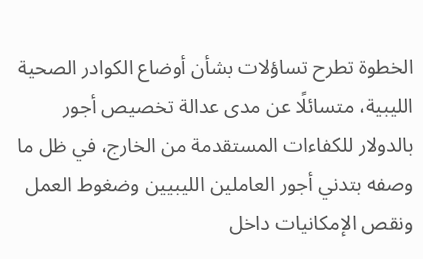الخطوة تطرح تساؤلات بشأن أوضاع الكوادر الصحية الليبية، متسائلًا عن مدى عدالة تخصيص أجور بالدولار للكفاءات المستقدمة من الخارج، في ظل ما وصفه بتدني أجور العاملين الليبيين وضغوط العمل ونقص الإمكانيات داخل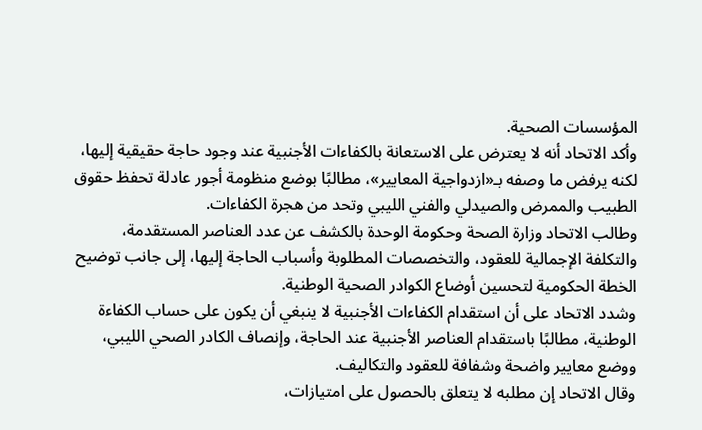المؤسسات الصحية.
وأكد الاتحاد أنه لا يعترض على الاستعانة بالكفاءات الأجنبية عند وجود حاجة حقيقية إليها، لكنه يرفض ما وصفه بـ«ازدواجية المعايير»، مطالبًا بوضع منظومة أجور عادلة تحفظ حقوق الطبيب والممرض والصيدلي والفني الليبي وتحد من هجرة الكفاءات.
وطالب الاتحاد وزارة الصحة وحكومة الوحدة بالكشف عن عدد العناصر المستقدمة، والتكلفة الإجمالية للعقود، والتخصصات المطلوبة وأسباب الحاجة إليها، إلى جانب توضيح الخطة الحكومية لتحسين أوضاع الكوادر الصحية الوطنية.
وشدد الاتحاد على أن استقدام الكفاءات الأجنبية لا ينبغي أن يكون على حساب الكفاءة الوطنية، مطالبًا باستقدام العناصر الأجنبية عند الحاجة، وإنصاف الكادر الصحي الليبي، ووضع معايير واضحة وشفافة للعقود والتكاليف.
وقال الاتحاد إن مطلبه لا يتعلق بالحصول على امتيازات،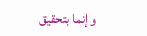وإنما بتحقيق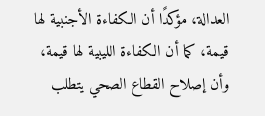العدالة، مؤكدًا أن الكفاءة الأجنبية لها قيمة، كما أن الكفاءة الليبية لها قيمة، وأن إصلاح القطاع الصحي يتطلب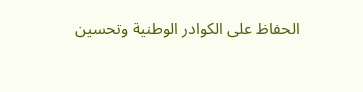الحفاظ على الكوادر الوطنية وتحسين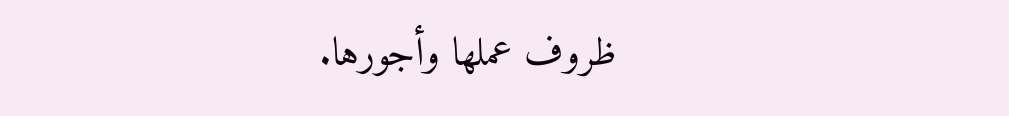ظروف عملها وأجورها.